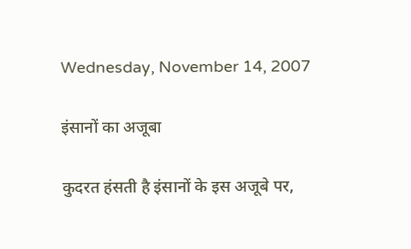Wednesday, November 14, 2007

इंसानों का अजूबा

कुदरत हंसती है इंसानों के इस अजूबे पर,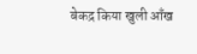बेकद्र किया खुली आँख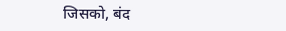जिसको, बंद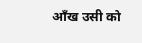आँख उसी को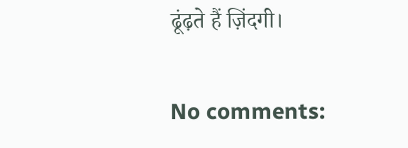ढूंढ़ते हैं ज़िंदगी।

No comments: